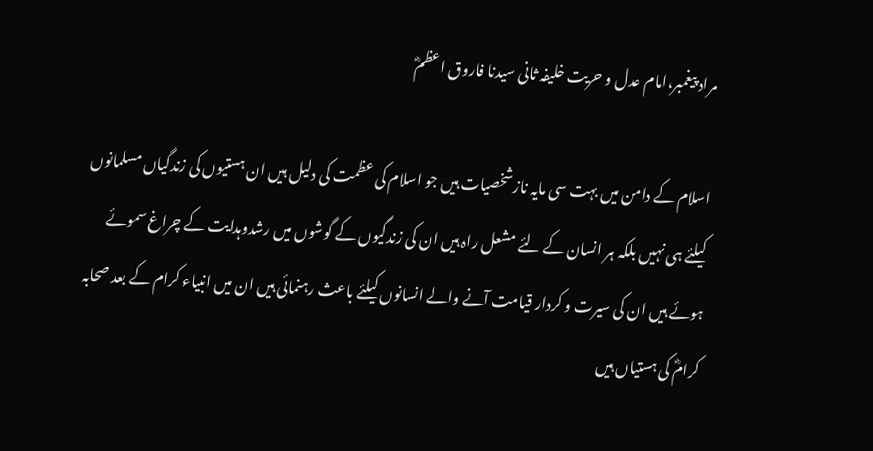مراد پیغمبر،امام عدل و حریت خلیفہ ثانی سیدنا فاروق اعظمؓ

اسلام کے دامن میں بہت سی مایہ نازشخصیات ہیں جو اسلام کی عظمت کی دلیل ہیں ان ہستیوں کی زندگیاں مسلمانوں کیلئے ہی نہیں بلکہ ہر انسان کے لئے مشعل راہ ہیں ان کی زندگیوں کے گوشوں میں رشدوہدایت کے چراغ سموئے ہوئے ہیں ان کی سیرت و کردار قیامت آنے والے انسانوں کیلئے باعث رہنمائی ہیں ان میں انبیاء کرام کے بعد صحابہ کرامؓ کی ہستیاں ہیں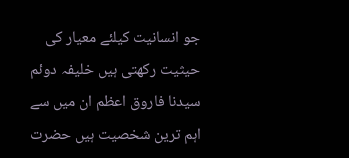جو انسانیت کیلئے معیار کی حیثیت رکھتی ہیں خلیفہ دوئم سیدنا فاروق اعظم ان میں سے اہم ترین شخصیت ہیں حضرت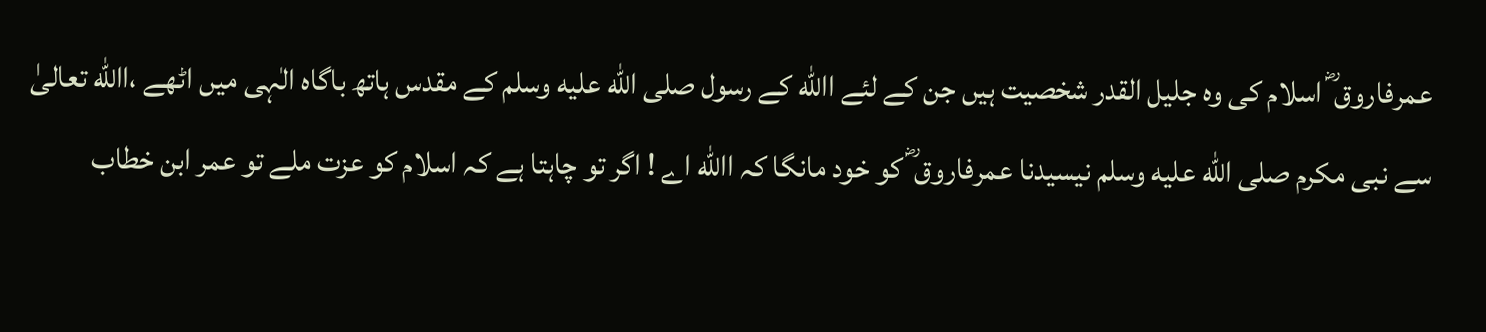عمرفاروق ؓ اسلام کی وہ جلیل القدر شخصیت ہیں جن کے لئے االله کے رسول صلى الله عليه وسلم کے مقدس ہاتھ باگاہ الٰہی میں اٹھے ،االله تعالیٰ سے نبی مکرم صلى الله عليه وسلم نیسیدنا عمرفاروق ؓ کو خود مانگا کہ االله اے ! اگر تو چاہتا ہے کہ اسلام کو عزت ملے تو عمر ابن خطاب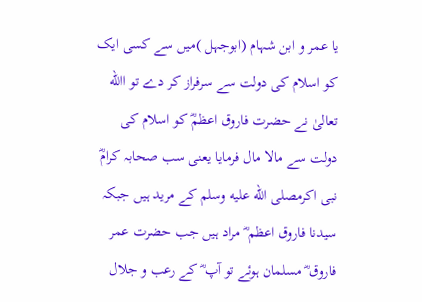یا عمر و ابن شہام (ابوجہل )میں سے کسی ایک کو اسلام کی دولت سے سرفراز کر دے تو االله تعالیٰ نے حضرت فاروق اعظمؓ کو اسلام کی دولت سے مالا مال فرمایا یعنی سب صحابہ کرامؓ نبی اکرمصلى الله عليه وسلم کے مرید ہیں جبکہ سیدنا فاروق اعظم ؓ مراد ہیں جب حضرت عمر فاروق ؓ مسلمان ہوئے تو آپ ؓ کے رعب و جلال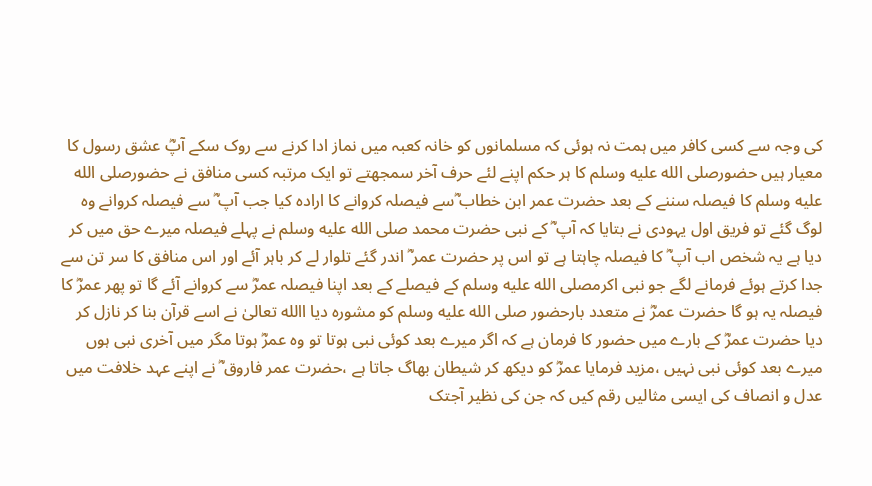کی وجہ سے کسی کافر میں ہمت نہ ہوئی کہ مسلمانوں کو خانہ کعبہ میں نماز ادا کرنے سے روک سکے آپؓ عشق رسول کا معیار ہیں حضورصلى الله عليه وسلم کا ہر حکم اپنے لئے حرف آخر سمجھتے تو ایک مرتبہ کسی منافق نے حضورصلى الله عليه وسلم کا فیصلہ سننے کے بعد حضرت عمر ابن خطاب ؓسے فیصلہ کروانے کا ارادہ کیا جب آپ ؓ سے فیصلہ کروانے وہ لوگ گئے تو فریق اول یہودی نے بتایا کہ آپ ؓ کے نبی حضرت محمد صلى الله عليه وسلم نے پہلے فیصلہ میرے حق میں کر دیا ہے یہ شخص اب آپ ؓ کا فیصلہ چاہتا ہے تو اس پر حضرت عمر ؓ اندر گئے تلوار لے کر باہر آئے اور اس منافق کا سر تن سے جدا کرتے ہوئے فرمانے لگے جو نبی اکرمصلى الله عليه وسلم کے فیصلے کے بعد اپنا فیصلہ عمرؓ سے کروانے آئے گا تو پھر عمرؓ کا فیصلہ یہ ہو گا حضرت عمرؓ نے متعدد بارحضور صلى الله عليه وسلم کو مشورہ دیا االله تعالیٰ نے اسے قرآن بنا کر نازل کر دیا حضرت عمرؓ کے بارے میں حضور کا فرمان ہے کہ اگر میرے بعد کوئی نبی ہوتا تو وہ عمرؓ ہوتا مگر میں آخری نبی ہوں میرے بعد کوئی نبی نہیں ،مزید فرمایا عمرؓ کو دیکھ کر شیطان بھاگ جاتا ہے ،حضرت عمر فاروق ؓ نے اپنے عہد خلافت میں عدل و انصاف کی ایسی مثالیں رقم کیں کہ جن کی نظیر آجتک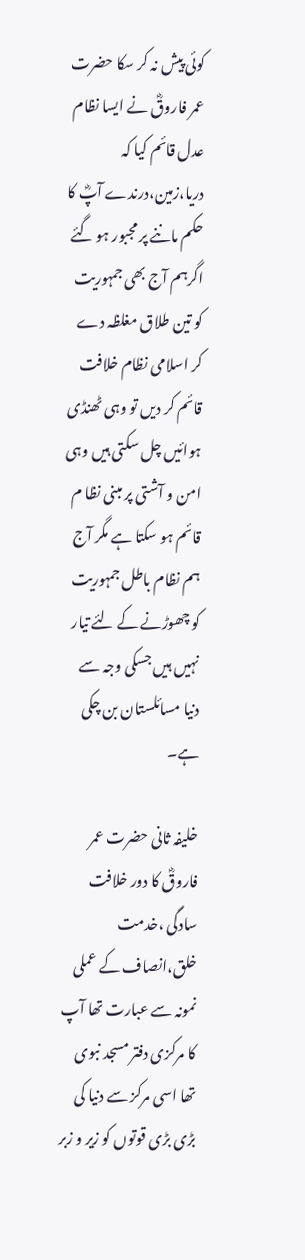کوئی پیش نہ کر سکا حضرت عمر فاروقؓ نے ایسا نظام عدل قائم کیا کہ دریا،زمین،درندے آپؓ کا حکم ماننے پر مجبور ہو گئے اگرہم آج بھی جمہوریت کو تین طلاق مغلظہ دے کر اسلامی نظام خلافت قائم کر دیں تو وہی ٹھنڈی ہوائیں چل سکتی ہیں وہی امن و آشتی پر مبنی نظا م قائم ہو سکتا ہے مگر آج ہم نظام باطل جمہوریت کو چھوڑنے کے لئے تیار نہیں ہیں جسکی وجہ سے دنیا مسائلستان بن چکی ہے۔

خلیفہ ثانی حضرت عمر فاروقؓ کا دور خلافت سادگی ،خدمت خلق،انصاف کے عملی نمونہ سے عبارت تھا آپ کا مرکزی دفتر مسجد نبوی تھا اسی مرکز سے دنیا کی بڑی بڑی قوتوں کو زیر و زبر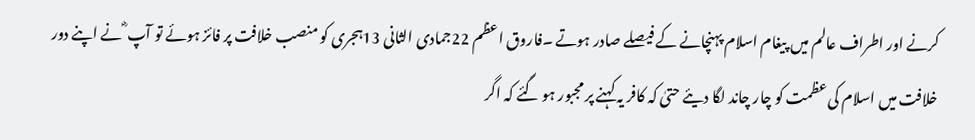کرنے اور اطراف عالم میں پیغام اسلام پہنچانے کے فیصلے صادر ہوتے ۔فاروق اعظم 22جمادی الثانی 13ہجری کو منصب خلافت پر فائز ہوئے تو آپ ؓ نے اپنے دور خلافت میں اسلام کی عظمت کو چار چاند لگا دیئے حتیٰ کہ کافر یہ کہنے پر مجبور ہو گئے کہ اگر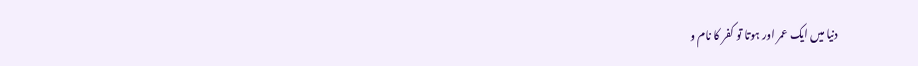دنیا میں ایک عمر اور ہوتا تو کفر کا نام و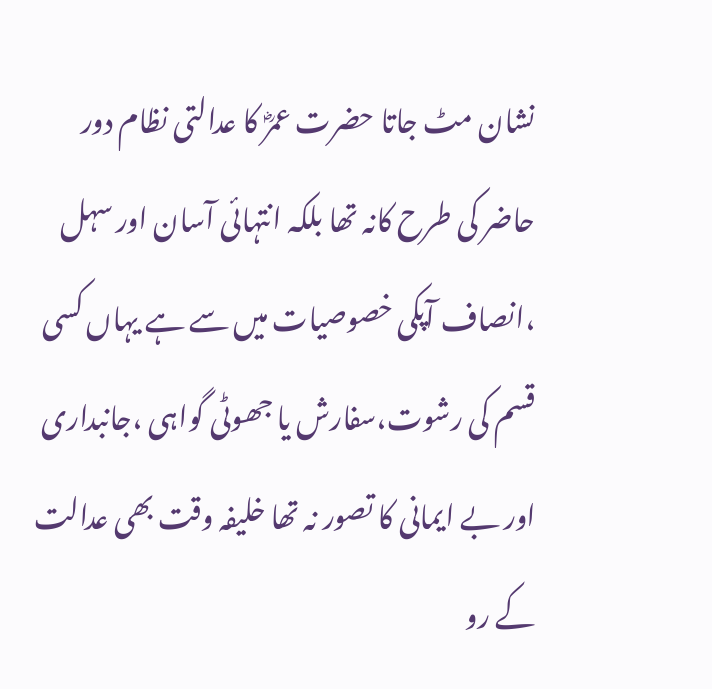نشان مٹ جاتا حضرت عمرؓ کا عدالتی نظام دور حاضر کی طرح کانہ تھا بلکہ انتہائی آسان اور سہل ،انصاف آپکی خصوصیات میں سے ہے یہاں کسی قسم کی رشوت،سفارش یا جھوٹی گواہی ،جانبداری اور بے ایمانی کا تصور نہ تھا خلیفہ وقت بھی عدالت کے رو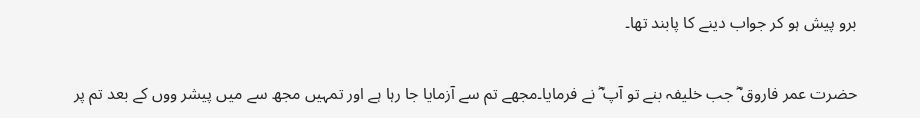برو پیش ہو کر جواب دینے کا پابند تھا۔

حضرت عمر فاروق ؓ جب خلیفہ بنے تو آپ ؓ نے فرمایا۔مجھے تم سے آزمایا جا رہا ہے اور تمہیں مجھ سے میں پیشر ووں کے بعد تم پر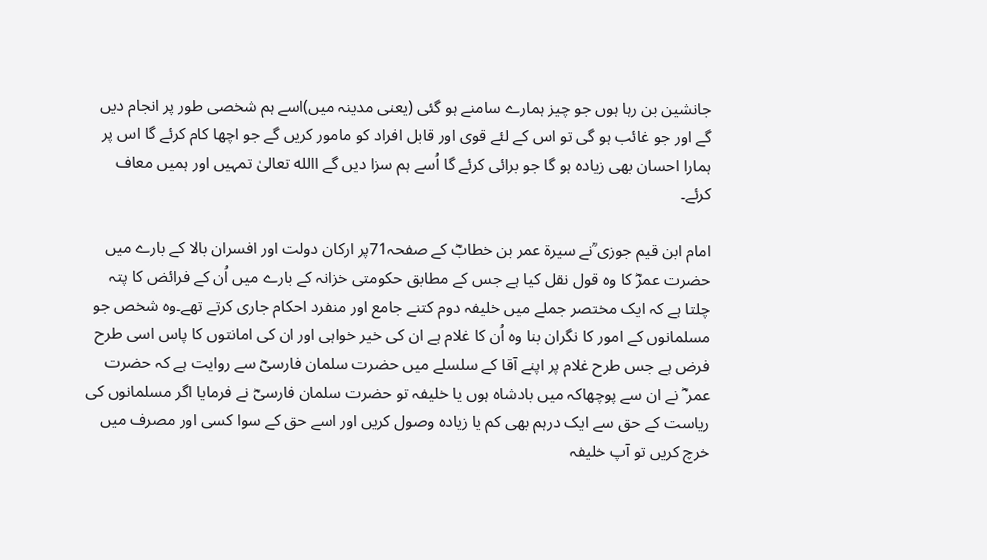جانشین بن رہا ہوں جو چیز ہمارے سامنے ہو گئی (یعنی مدینہ میں)اسے ہم شخصی طور پر انجام دیں گے اور جو غائب ہو گی تو اس کے لئے قوی اور قابل افراد کو مامور کریں گے جو اچھا کام کرئے گا اس پر ہمارا احسان بھی زیادہ ہو گا جو برائی کرئے گا اُسے ہم سزا دیں گے االله تعالیٰ تمہیں اور ہمیں معاف کرئے۔

امام ابن قیم جوزی ؒنے سیرۃ عمر بن خطابؓ کے صفحہ71پر ارکان دولت اور افسران بالا کے بارے میں حضرت عمرؓ کا وہ قول نقل کیا ہے جس کے مطابق حکومتی خزانہ کے بارے میں اُن کے فرائض کا پتہ چلتا ہے کہ ایک مختصر جملے میں خلیفہ دوم کتنے جامع اور منفرد احکام جاری کرتے تھے۔وہ شخص جو مسلمانوں کے امور کا نگران بنا وہ اُن کا غلام ہے ان کی خیر خواہی اور ان کی امانتوں کا پاس اسی طرح فرض ہے جس طرح غلام پر اپنے آقا کے سلسلے میں حضرت سلمان فارسیؓ سے روایت ہے کہ حضرت عمر ؓ نے ان سے پوچھاکہ میں بادشاہ ہوں یا خلیفہ تو حضرت سلمان فارسیؓ نے فرمایا اگر مسلمانوں کی ریاست کے حق سے ایک درہم بھی کم یا زیادہ وصول کریں اور اسے حق کے سوا کسی اور مصرف میں خرچ کریں تو آپ خلیفہ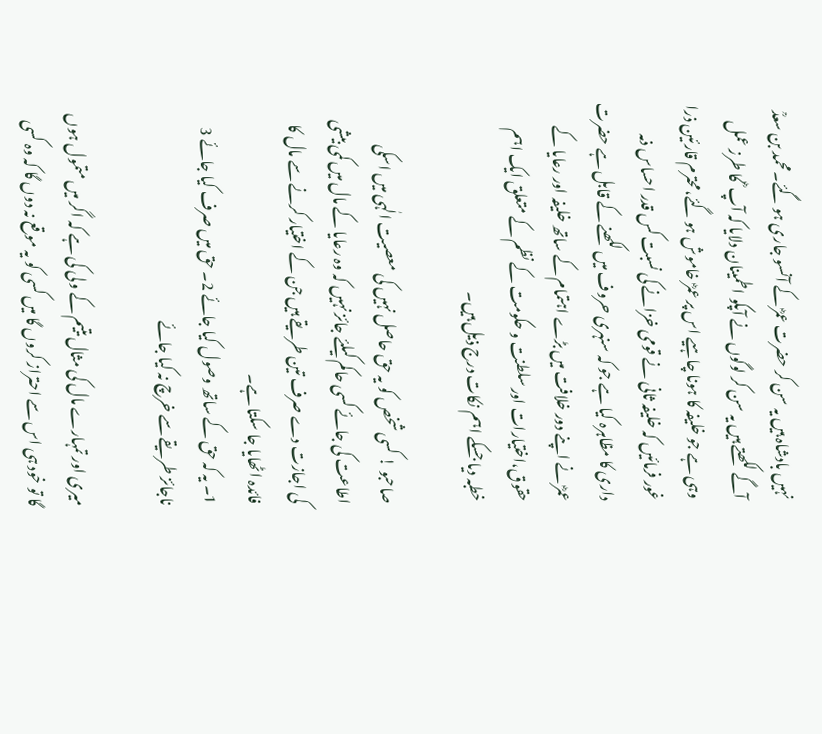نہیں بادشاہ ہیں یہ سن کر حضرت عمرؓ کے آنسو جاری ہو گئے۔محمد بن سعدؒ آگے لکھتے ہیں یہ سن کر لوگوں نے آپکو اطمینان دلایا کہ آپ ؓ کا طرز عمل وہی ہے جو خلیفہ کا ہونا چاہیے اس پر عمرؓ خاموش ہو گئے،محترم قارئین ذرا غور فرمائیں کہ خلیفہ ثانی نے قومی خزانے کی نسبت کس قدر احساس ذمہ داری کا مظاہرہ کیا ہے جو کہ سنہری حروف میں لکھنے کے قابل ہے حضرت عمرؓ نے اپنے دور خلافت میں بڑے اہتمام کے ساتھ خلیفہ اور رعایا کے حقوق،اختیارات اور سلطنت و حکومت کے نظم کے متعلق ایک اہم خطبہ دیا جسکے اہم نکات درج ذیل ہیں۔

صاحبو ! کسی شخص کو یہ حق حاصل نہیں کی معصیت الٰہی میں اسکی اطاعت کی جائے کسی حاکم کیلئے جائز نہیں کہ وہ رعایا کے مال میں کمی بیشی کی اجازت دے صرف تین طریقے ہیں جن کے اختیار کرنے سے مال کا فائدہ اٹھایا جا سکتا ہے۔
1۔ یہ کہ حق کے ساتھ وصول کیا جائے 2۔ حق میں صرف کیا جائے 3 ناجائز طریقے سے خرچ نہ کیا جائے

میری اور تمہارے مال کی مثال یتیم کے ولی کی ہے کہ اگر میں متمول ہوں گا تو خود ہی اس سے احتراز کروں گا میں کسی کو یہ موقع نہ دوں گا کہ وہ کسی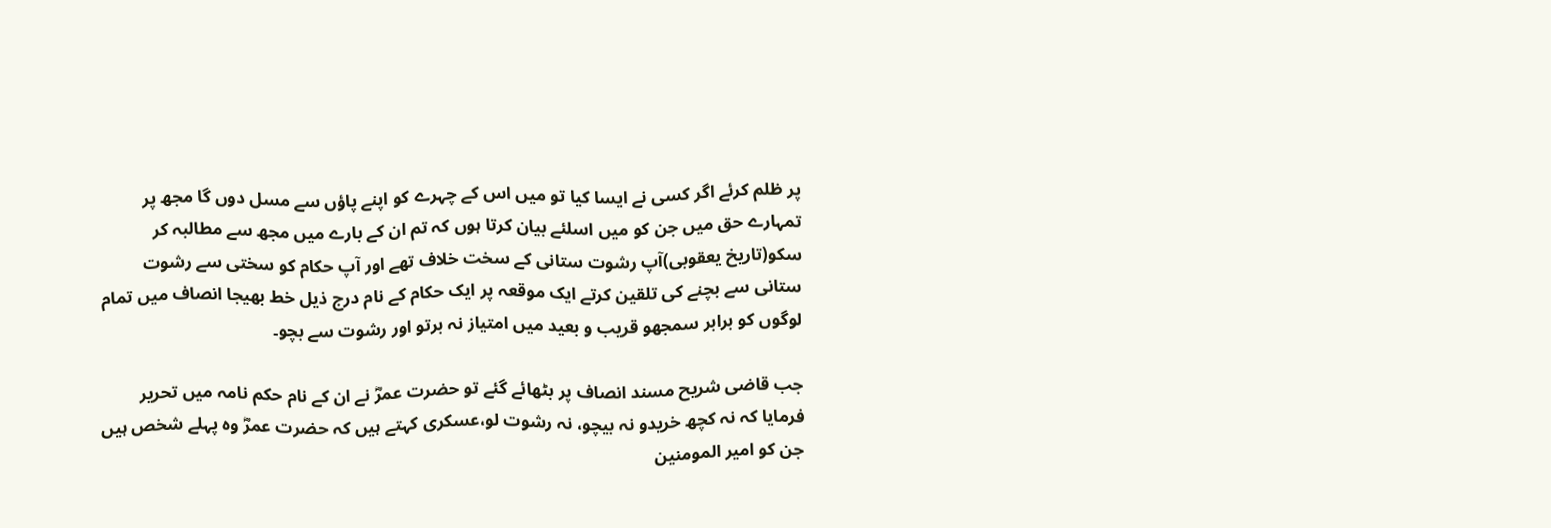پر ظلم کرئے اگر کسی نے ایسا کیا تو میں اس کے چہرے کو اپنے پاؤں سے مسل دوں گا مجھ پر تمہارے حق میں جن کو میں اسلئے بیان کرتا ہوں کہ تم ان کے بارے میں مجھ سے مطالبہ کر سکو(تاریخ یعقوبی)آپ رشوت ستانی کے سخت خلاف تھے اور آپ حکام کو سختی سے رشوت ستانی سے بچنے کی تلقین کرتے ایک موقعہ پر ایک حکام کے نام درج ذیل خط بھیجا انصاف میں تمام لوگوں کو برابر سمجھو قریب و بعید میں امتیاز نہ برتو اور رشوت سے بچو۔

جب قاضی شریح مسند انصاف پر بٹھائے گئے تو حضرت عمرؓ نے ان کے نام حکم نامہ میں تحریر فرمایا کہ نہ کچھ خریدو نہ بیچو، نہ رشوت لو،عسکری کہتے ہیں کہ حضرت عمرؓ وہ پہلے شخص ہیں جن کو امیر المومنین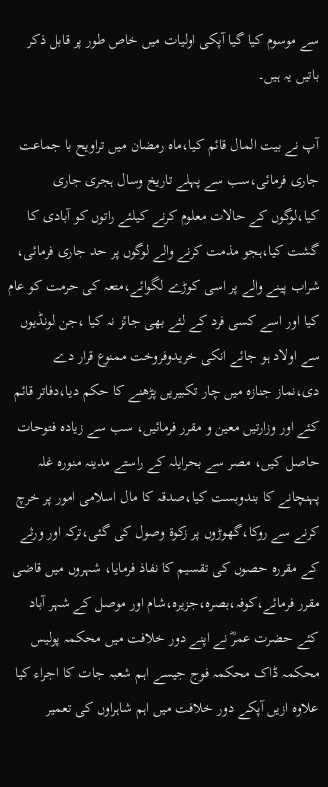سے موسوم کیا گیا آپکی اولیات میں خاص طور پر قابل ذکر باتیں یہ ہیں۔

آپ نے بیت المال قائم کیا،ماہ رمضان میں تراویح با جماعت جاری فرمائی،سب سے پہلے تاریخ وسال ہجری جاری کیا،لوگوں کے حالات معلوم کرنے کیلئے راتوں کو آبادی کا گشت کیا،ہجو مذمت کرنے والے لوگوں پر حد جاری فرمائی، شراب پینے والے پر اسی کوڑے لگوائے،متعہ کی حرمت کو عام کیا اور اسے کسی فرد کے لئے بھی جائز نہ کیا ،جن لونڈیوں سے اولاد ہو جائے انکی خریدوفروخت ممنوع قرار دے دی،نماز جنازہ میں چار تکبیریں پڑھنے کا حکم دیا،دفاتر قائم کئے اور وزارتیں معین و مقرر فرمائیں، سب سے زیادہ فتوحات حاصل کیں، مصر سے بحرایلہ کے راستے مدینہ منورہ غلہ پہنچانے کا بندوبست کیا،صدقہ کا مال اسلامی امور پر خرچ کرنے سے روکا،گھوڑوں پر زکوۃ وصول کی گئی،ترکہ اور ورثے کے مقررہ حصوں کی تقسیم کا نفاذ فرمایا، شہروں میں قاضی مقرر فرمائے،کوفہ،بصرہ،جزیرہ،شام اور موصل کے شہر آباد کئے حضرت عمرؓ نے اپنے دور خلافت میں محکمہ پولیس محکمہ ڈاک محکمہ فوج جیسے اہم شعبہ جات کا اجراء کیا علاوہ ازیں آپکے دور خلافت میں اہم شاہراوں کی تعمیر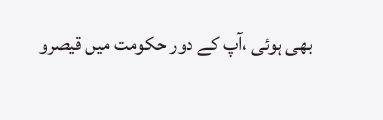بھی ہوئی ،آپ کے دور حکومت میں قیصرو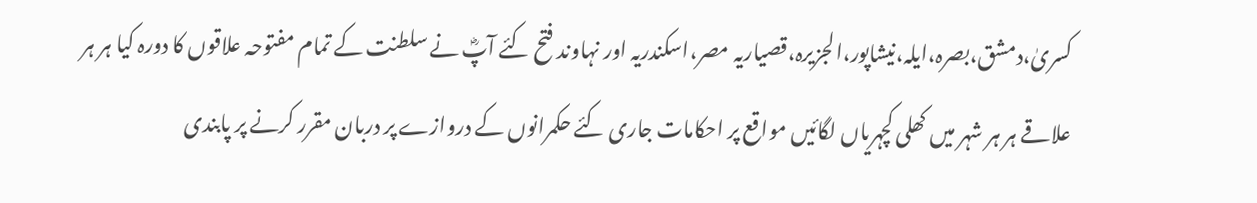کسریٰ،دمشق،بصرہ،ایلہ،نیشاپور،الجزیرہ،قصیاریہ مصر،اسکندریہ اور نہاوند فتح کئے آپؓ نے سلطنت کے تمام مفتوحہ علاقوں کا دورہ کیا ہر ہر علاقے ہر ہر شہر میں کھلی کچہریاں لگائیں مواقع پر احکامات جاری کئے حکمرانوں کے دروازے پر دربان مقرر کرنے پر پابندی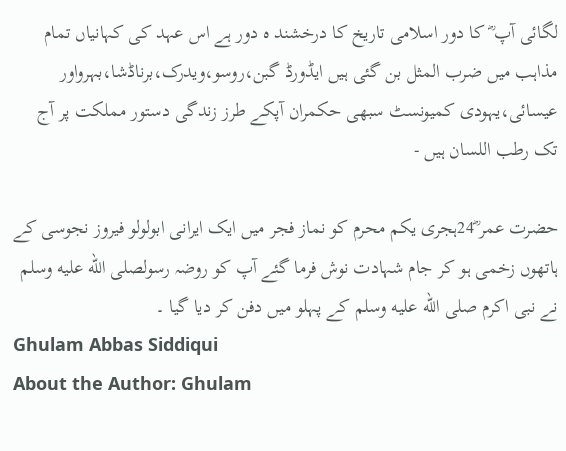لگائی آپ ؓ کا دور اسلامی تاریخ کا درخشند ہ دور ہے اس عہد کی کہانیاں تمام مذاہب میں ضرب المثل بن گئی ہیں ایڈورڈ گبن،روسو،ویدرک،برناڈشا،بہرواور عیسائی،یہودی کمیونسٹ سبھی حکمران آپکے طرز زندگی دستور مملکت پر آج تک رطب اللسان ہیں -

حضرت عمر ؓ24ہجری یکم محرم کو نماز فجر میں ایک ایرانی ابولولو فیروز نجوسی کے ہاتھوں زخمی ہو کر جام شہادت نوش فرما گئے آپ کو روضہ رسولصلى الله عليه وسلم نے نبی اکرم صلى الله عليه وسلم کے پہلو میں دفن کر دیا گیا ۔
Ghulam Abbas Siddiqui
About the Author: Ghulam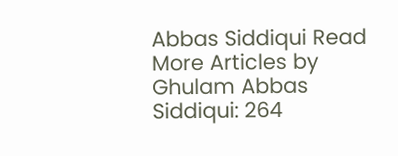Abbas Siddiqui Read More Articles by Ghulam Abbas Siddiqui: 264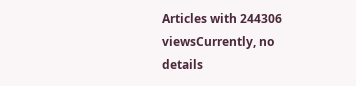Articles with 244306 viewsCurrently, no details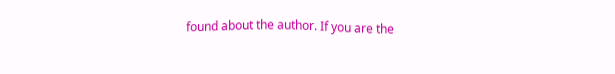found about the author. If you are the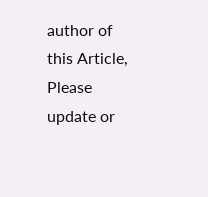author of this Article, Please update or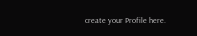create your Profile here.